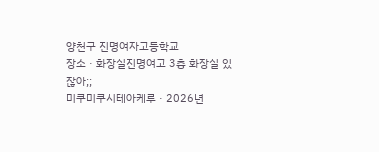양천구 진명여자고등학교
장소 · 화장실진명여고 3층 화장실 있잖아;;
미쿠미쿠시테아케루 · 2026년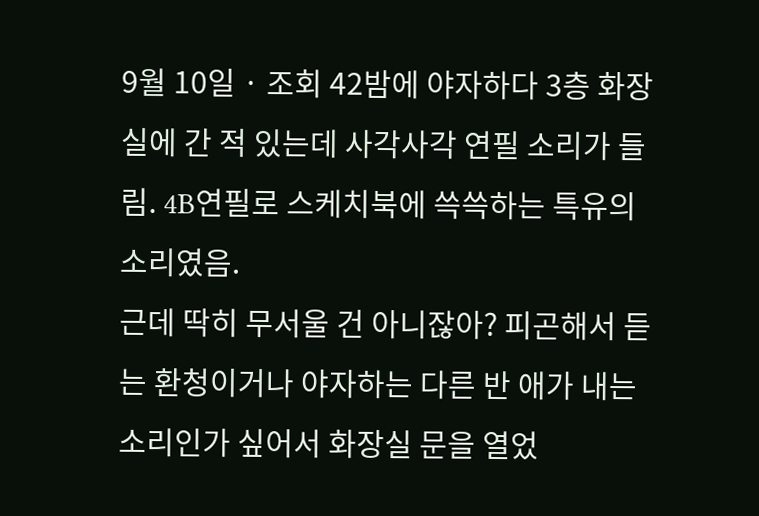9월 10일 · 조회 42밤에 야자하다 3층 화장실에 간 적 있는데 사각사각 연필 소리가 들림. 4B연필로 스케치북에 쓱쓱하는 특유의 소리였음.
근데 딱히 무서울 건 아니잖아? 피곤해서 듣는 환청이거나 야자하는 다른 반 애가 내는 소리인가 싶어서 화장실 문을 열었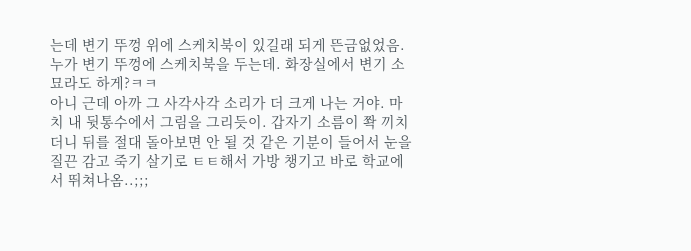는데 변기 뚜껑 위에 스케치북이 있길래 되게 뜬금없었음. 누가 변기 뚜껑에 스케치북을 두는데. 화장실에서 변기 소묘라도 하게?ㅋㅋ
아니 근데 아까 그 사각사각 소리가 더 크게 나는 거야. 마치 내 뒷통수에서 그림을 그리듯이. 갑자기 소름이 쫙 끼치더니 뒤를 절대 돌아보면 안 될 것 같은 기분이 들어서 눈을 질끈 감고 죽기 살기로 ㅌㅌ해서 가방 챙기고 바로 학교에서 뛰쳐나옴..;;;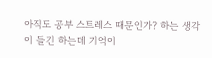아직도 공부 스트레스 때문인가? 하는 생각이 들긴 하는데 기억이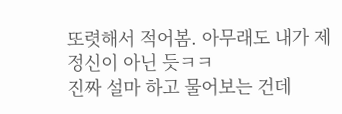또렷해서 적어봄. 아무래도 내가 제정신이 아닌 듯ㅋㅋ
진짜 설마 하고 물어보는 건데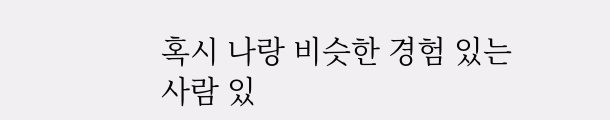혹시 나랑 비슷한 경험 있는 사람 있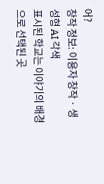어?
창작 정보: 이용자 창작 · 생성형 AI 각색
표시된 학교는 이야기의 배경으로 선택된 곳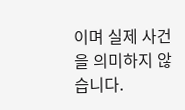이며 실제 사건을 의미하지 않습니다.